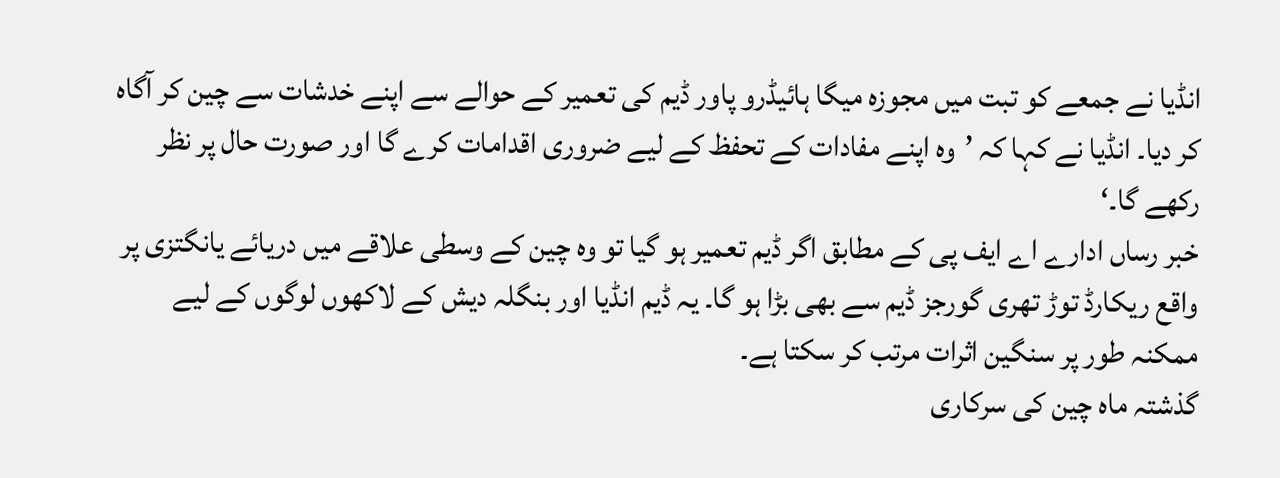انڈیا نے جمعے کو تبت میں مجوزہ میگا ہائیڈرو پاور ڈیم کی تعمیر کے حوالے سے اپنے خدشات سے چین کر آگاہ کر دیا۔ انڈیا نے کہا کہ ’وہ اپنے مفادات کے تحفظ کے لیے ضروری اقدامات کرے گا اور صورت حال پر نظر رکھے گا۔‘
خبر رساں ادارے اے ایف پی کے مطابق اگر ڈیم تعمیر ہو گیا تو وہ چین کے وسطی علاقے میں دریائے یانگتزی پر واقع ریکارڈ توڑ تھری گورجز ڈیم سے بھی بڑا ہو گا۔ یہ ڈیم انڈیا اور بنگلہ دیش کے لاکھوں لوگوں کے لیے ممکنہ طور پر سنگین اثرات مرتب کر سکتا ہے۔
گذشتہ ماہ چین کی سرکاری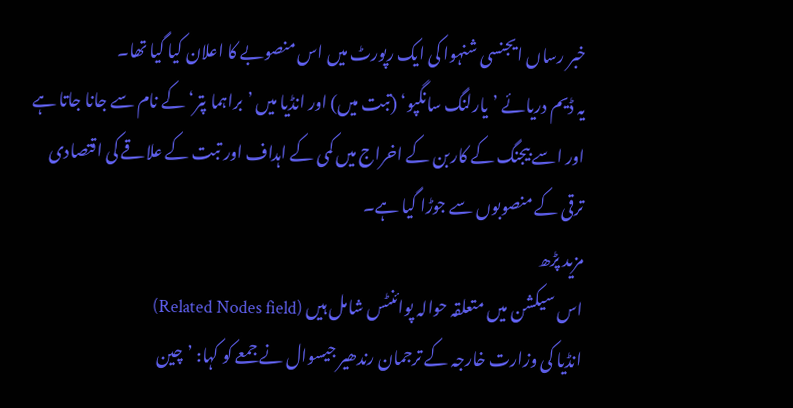خبر رساں ایجنسی شنہوا کی ایک رپورٹ میں اس منصوبے کا اعلان کیا گیا تھا۔
یہ ڈیم دریائے ’یارلنگ سانگپو‘ (تبت میں) اور انڈیا میں ’براہما پتر‘ کے نام سے جانا جاتا ہے اور اسے بیجنگ کے کاربن کے اخراج میں کمی کے اہداف اور تبت کے علاقے کی اقتصادی ترقی کے منصوبوں سے جوڑا گیا ہے۔
مزید پڑھ
اس سیکشن میں متعلقہ حوالہ پوائنٹس شامل ہیں (Related Nodes field)
انڈیا کی وزارت خارجہ کے ترجمان رندھیر جیسوال نے جمعے کو کہا: ’چین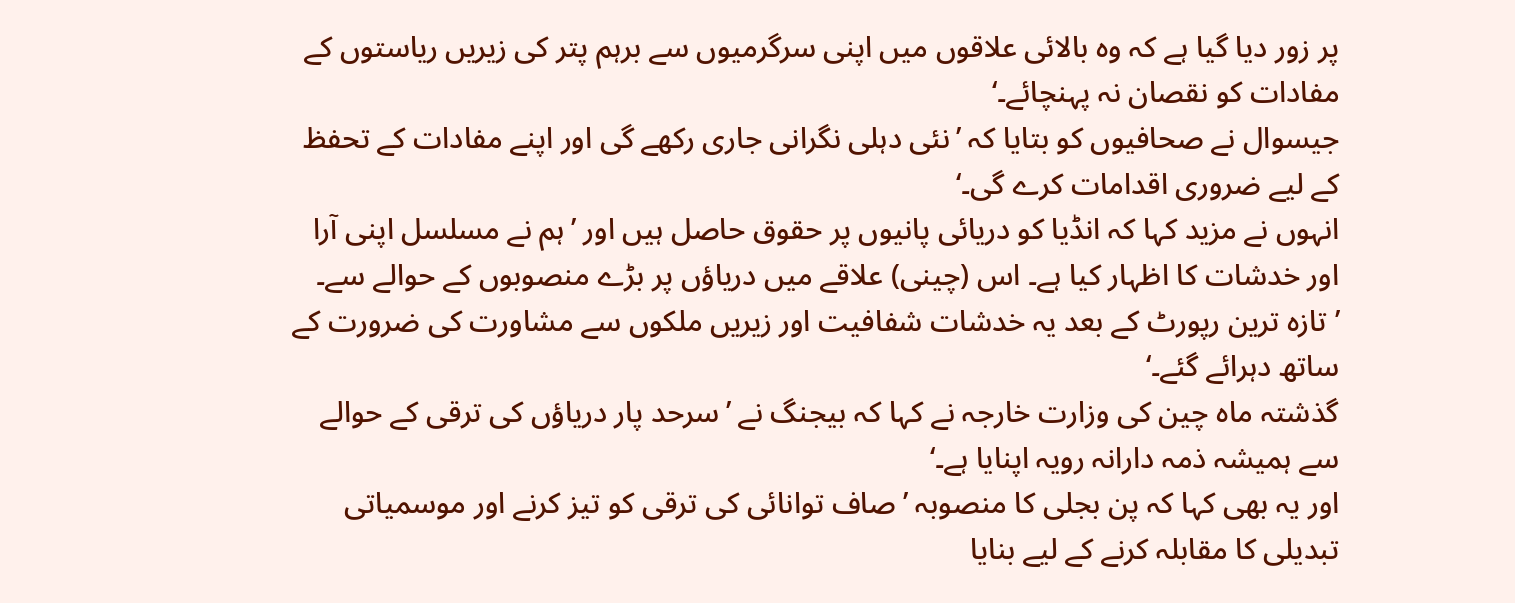پر زور دیا گیا ہے کہ وہ بالائی علاقوں میں اپنی سرگرمیوں سے برہم پتر کی زیریں ریاستوں کے مفادات کو نقصان نہ پہنچائے۔‘
جیسوال نے صحافیوں کو بتایا کہ ’نئی دہلی نگرانی جاری رکھے گی اور اپنے مفادات کے تحفظ کے لیے ضروری اقدامات کرے گی۔‘
انہوں نے مزید کہا کہ انڈیا کو دریائی پانیوں پر حقوق حاصل ہیں اور ’ہم نے مسلسل اپنی آرا اور خدشات کا اظہار کیا ہے۔ اس (چینی) علاقے میں دریاؤں پر بڑے منصوبوں کے حوالے سے۔
’تازہ ترین رپورٹ کے بعد یہ خدشات شفافیت اور زیریں ملکوں سے مشاورت کی ضرورت کے ساتھ دہرائے گئے۔‘
گذشتہ ماہ چین کی وزارت خارجہ نے کہا کہ بیجنگ نے ’سرحد پار دریاؤں کی ترقی کے حوالے سے ہمیشہ ذمہ دارانہ رویہ اپنایا ہے۔‘
اور یہ بھی کہا کہ پن بجلی کا منصوبہ ’صاف توانائی کی ترقی کو تیز کرنے اور موسمیاتی تبدیلی کا مقابلہ کرنے کے لیے بنایا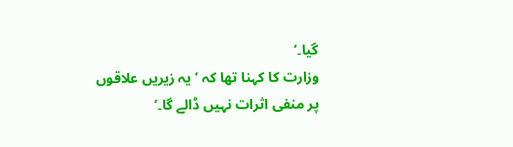گیا۔‘
وزارت کا کہنا تھا کہ ’یہ زیریں علاقوں پر منفی اثرات نہیں ڈالے گا۔‘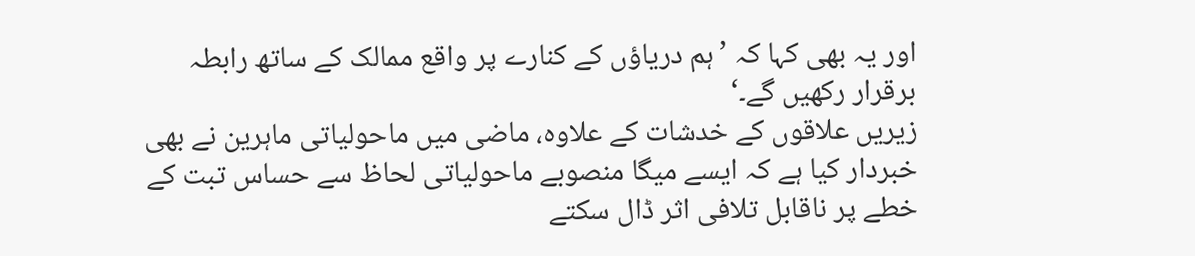اور یہ بھی کہا کہ ’ہم دریاؤں کے کنارے پر واقع ممالک کے ساتھ رابطہ برقرار رکھیں گے۔‘
زیریں علاقوں کے خدشات کے علاوہ، ماضی میں ماحولیاتی ماہرین نے بھی خبردار کیا ہے کہ ایسے میگا منصوبے ماحولیاتی لحاظ سے حساس تبت کے خطے پر ناقابل تلافی اثر ڈال سکتے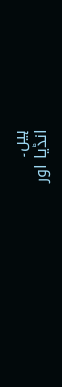ہیں۔
انڈیا اور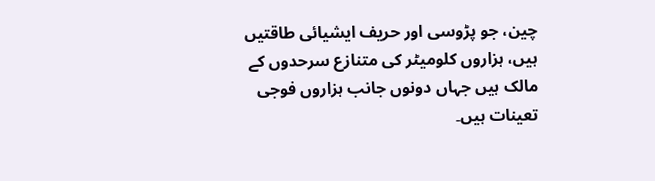چین، جو پڑوسی اور حریف ایشیائی طاقتیں ہیں، ہزاروں کلومیٹر کی متنازع سرحدوں کے مالک ہیں جہاں دونوں جانب ہزاروں فوجی تعینات ہیں۔